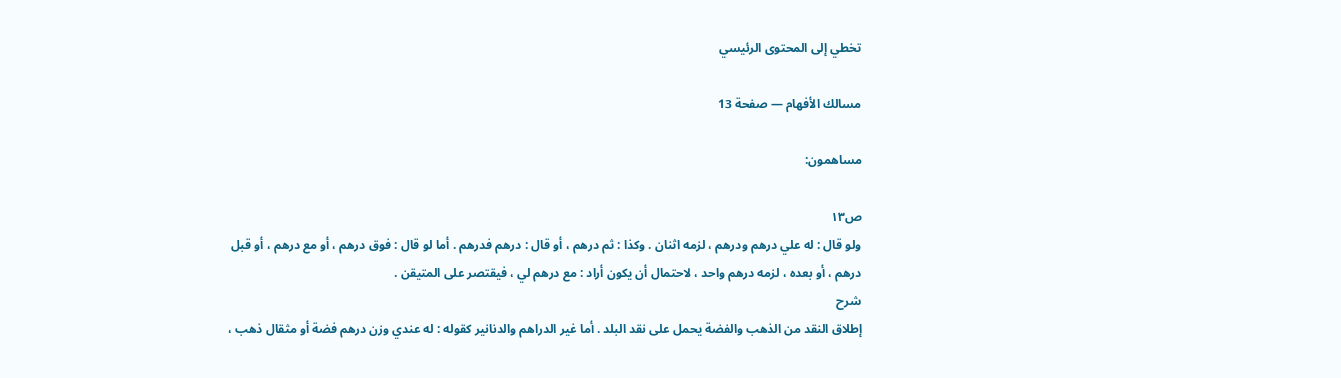تخطي إلى المحتوى الرئيسي

مسالك الأفهام — صفحة 13

مساهمون:

ص١٣
ولو قال : له علي درهم ودرهم ، لزمه اثنان . وكذا : ثم درهم ، أو قال : درهم فدرهم . أما لو قال : فوق درهم ، أو مع درهم ، أو قبل درهم ، أو بعده ، لزمه درهم واحد ، لاحتمال أن يكون أراد : مع درهم لي ، فيقتصر على المتيقن .
شرح
إطلاق النقد من الذهب والفضة يحمل على نقد البلد . أما غير الدراهم والدنانير كقوله : له عندي وزن درهم فضة أو مثقال ذهب ،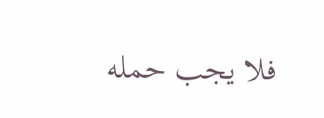فلا يجب حمله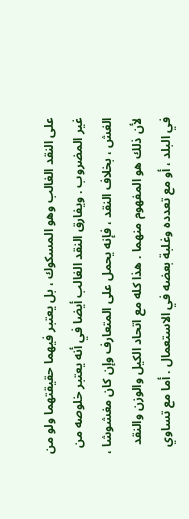على النقد الغالب وهو المسكوك ، بل يعتبر فيهما حقيقتهما ولو من غير المضروب . ويفارق النقد الغالب أيضا في أنه يعتبر خلوصه من الغش ، بخلاف النقد ، فإنه يحمل على المتعارف وإن كان مغشوشا ، لأن ذلك هو المفهوم منهما . هذا كله مع اتحاد الكيل والوزن والنقد في البلد ، أو مع تعدده وغلبة بعضه في الاستعمال . أما مع تساوي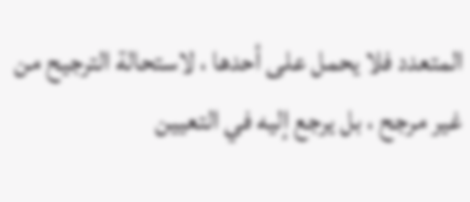المتعدد فلا يحمل على أحدها ، لاستحالة الترجيح من غير مرجح ، بل يرجع إليه في التعيين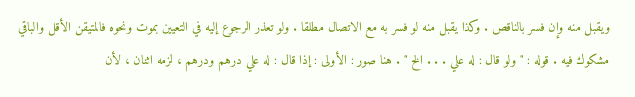ويقبل منه وإن فسر بالناقص . وكذا يقبل منه لو فسر به مع الاتصال مطلقا . ولو تعذر الرجوع إليه في التعيين بموت ونحوه فالمتيقن الأقل والباقي مشكوك فيه . قوله : " ولو قال : له علي . . . الخ " . هنا صور : الأولى : إذا قال : له علي درهم ودرهم ، لزمه اثنان ، لأن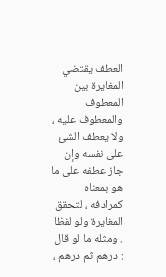العطف يقتضي المغايرة بين المعطوف والمعطوف عليه ، ولا يعطف الشئ على نفسه وإن جاز عطفه على ما هو بمعناه كمرادفه ، لتحقق المغايرة ولو لفظا . ومثله ما لو قال : درهم ثم درهم ،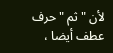لأن " ثم " حرف عطف أيضا ،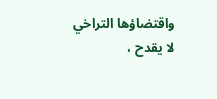واقتضاؤها التراخي لا يقدح ،